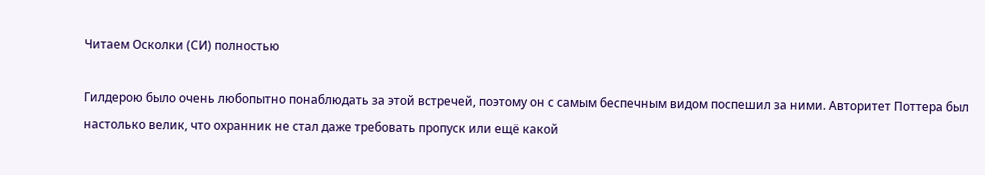Читаем Осколки (СИ) полностью

Гилдерою было очень любопытно понаблюдать за этой встречей, поэтому он с самым беспечным видом поспешил за ними. Авторитет Поттера был настолько велик, что охранник не стал даже требовать пропуск или ещё какой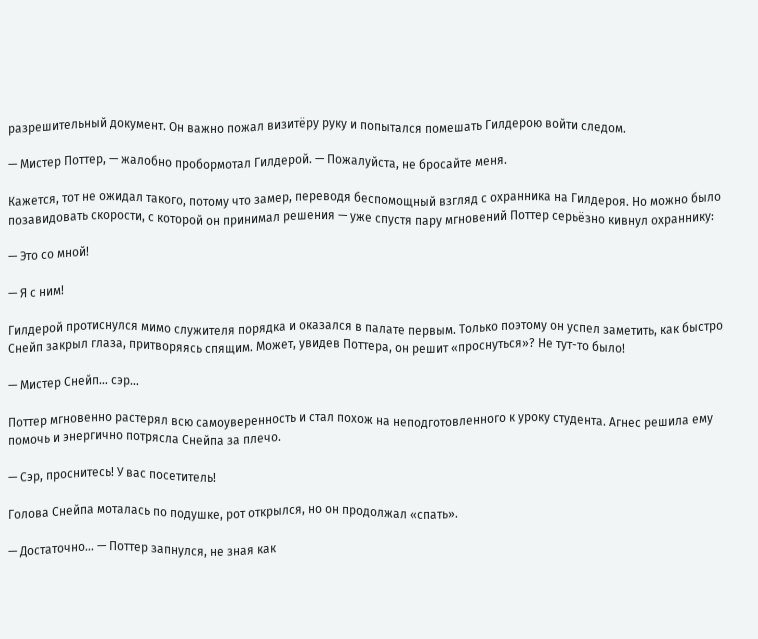разрешительный документ. Он важно пожал визитёру руку и попытался помешать Гилдерою войти следом.

— Мистер Поттер, — жалобно пробормотал Гилдерой. — Пожалуйста, не бросайте меня.

Кажется, тот не ожидал такого, потому что замер, переводя беспомощный взгляд с охранника на Гилдероя. Но можно было позавидовать скорости, с которой он принимал решения — уже спустя пару мгновений Поттер серьёзно кивнул охраннику:

— Это со мной!

— Я с ним!

Гилдерой протиснулся мимо служителя порядка и оказался в палате первым. Только поэтому он успел заметить, как быстро Снейп закрыл глаза, притворяясь спящим. Может, увидев Поттера, он решит «проснуться»? Не тут-то было!

— Мистер Снейп… сэр…

Поттер мгновенно растерял всю самоуверенность и стал похож на неподготовленного к уроку студента. Агнес решила ему помочь и энергично потрясла Снейпа за плечо.

— Сэр, проснитесь! У вас посетитель!

Голова Снейпа моталась по подушке, рот открылся, но он продолжал «спать».

— Достаточно… — Поттер запнулся, не зная как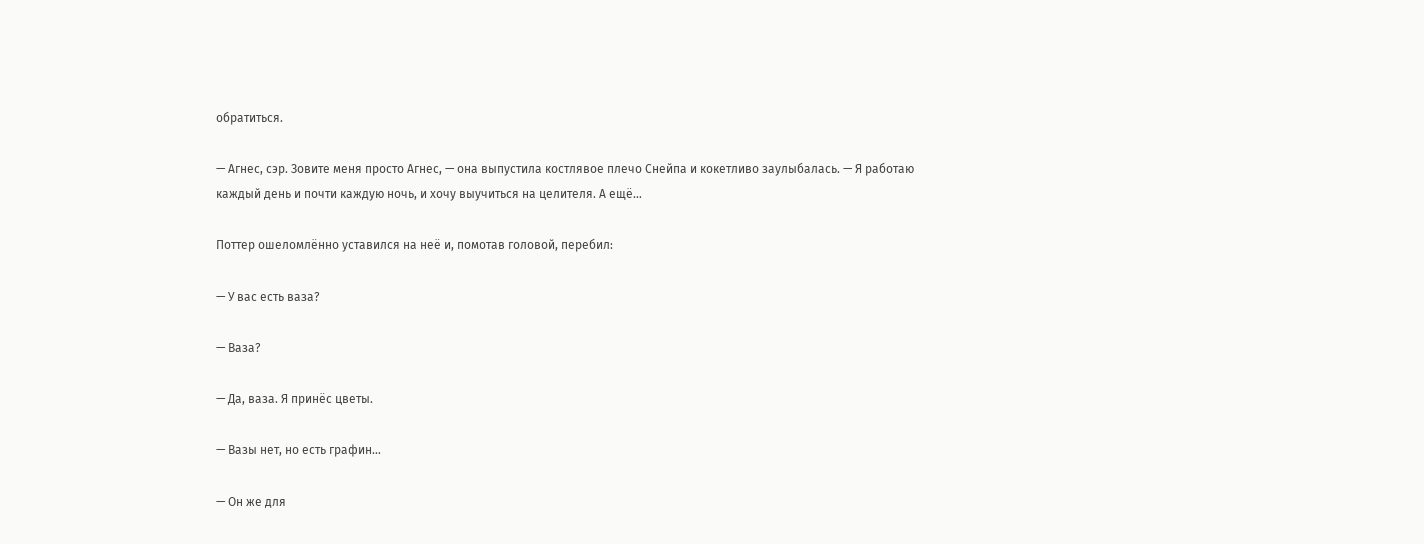обратиться.

— Агнес, сэр. Зовите меня просто Агнес, — она выпустила костлявое плечо Снейпа и кокетливо заулыбалась. — Я работаю каждый день и почти каждую ночь, и хочу выучиться на целителя. А ещё…

Поттер ошеломлённо уставился на неё и, помотав головой, перебил:

— У вас есть ваза?

— Ваза?

— Да, ваза. Я принёс цветы.

— Вазы нет, но есть графин…

— Он же для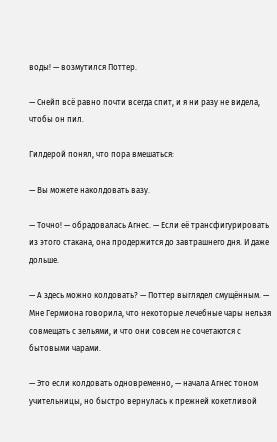воды! — возмутился Поттер.

— Снейп всё равно почти всегда спит, и я ни разу не видела, чтобы он пил.

Гилдерой понял, что пора вмешаться:

— Вы можете наколдовать вазу.

— Точно! — обрадовалась Агнес. — Если её трансфигурировать из этого стакана, она продержится до завтрашнего дня. И даже дольше.

— А здесь можно колдовать? — Поттер выглядел смущённым. — Мне Гермиона говорила, что некоторые лечебные чары нельзя совмещать с зельями, и что они совсем не сочетаются с бытовыми чарами.

— Это если колдовать одновременно, — начала Агнес тоном учительницы, но быстро вернулась к прежней кокетливой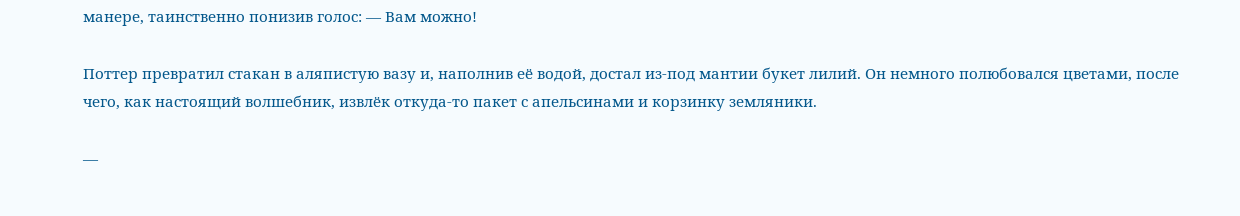манере, таинственно понизив голос: — Вам можно!

Поттер превратил стакан в аляпистую вазу и, наполнив её водой, достал из-под мантии букет лилий. Он немного полюбовался цветами, после чего, как настоящий волшебник, извлёк откуда-то пакет с апельсинами и корзинку земляники.

—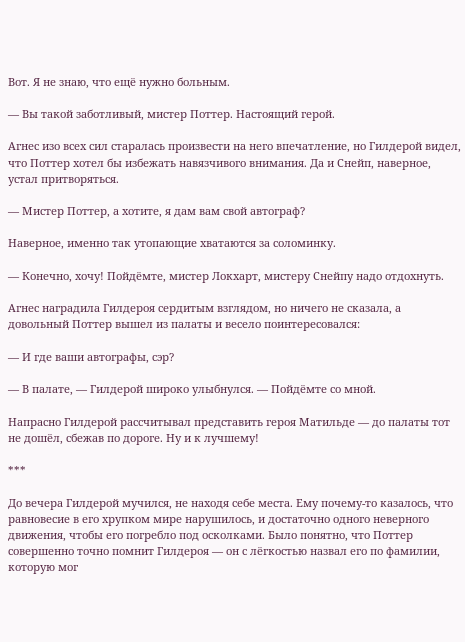Вот. Я не знаю, что ещё нужно больным.

— Вы такой заботливый, мистер Поттер. Настоящий герой.

Агнес изо всех сил старалась произвести на него впечатление, но Гилдерой видел, что Поттер хотел бы избежать навязчивого внимания. Да и Снейп, наверное, устал притворяться.

— Мистер Поттер, а хотите, я дам вам свой автограф?

Наверное, именно так утопающие хватаются за соломинку.

— Конечно, хочу! Пойдёмте, мистер Локхарт, мистеру Снейпу надо отдохнуть.

Агнес наградила Гилдероя сердитым взглядом, но ничего не сказала, а довольный Поттер вышел из палаты и весело поинтересовался:

— И где ваши автографы, сэр?

— В палате, — Гилдерой широко улыбнулся. — Пойдёмте со мной.

Напрасно Гилдерой рассчитывал представить героя Матильде — до палаты тот не дошёл, сбежав по дороге. Ну и к лучшему!

***

До вечера Гилдерой мучился, не находя себе места. Ему почему-то казалось, что равновесие в его хрупком мире нарушилось, и достаточно одного неверного движения, чтобы его погребло под осколками. Было понятно, что Поттер совершенно точно помнит Гилдероя — он с лёгкостью назвал его по фамилии, которую мог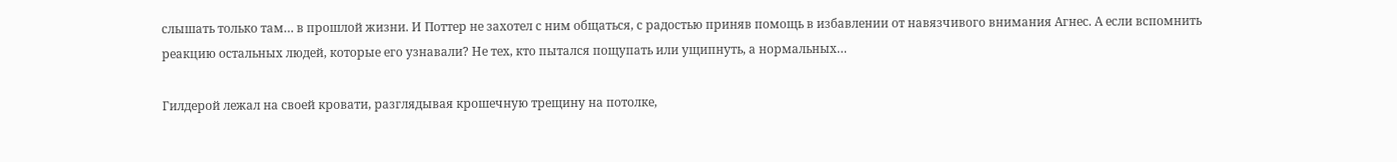слышать только там… в прошлой жизни. И Поттер не захотел с ним общаться, с радостью приняв помощь в избавлении от навязчивого внимания Агнес. А если вспомнить реакцию остальных людей, которые его узнавали? Не тех, кто пытался пощупать или ущипнуть, а нормальных…

Гилдерой лежал на своей кровати, разглядывая крошечную трещину на потолке,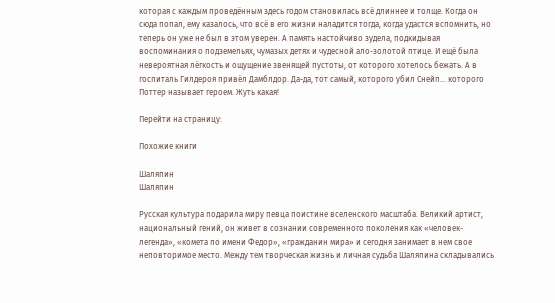которая с каждым проведённым здесь годом становилась всё длиннее и толще. Когда он сюда попал, ему казалось, что всё в его жизни наладится тогда, когда удастся вспомнить, но теперь он уже не был в этом уверен. А память настойчиво зудела, подкидывая воспоминания о подземельях, чумазых детях и чудесной ало-золотой птице. И ещё была невероятная лёгкость и ощущение звенящей пустоты, от которого хотелось бежать. А в госпиталь Гилдероя привёл Дамблдор. Да-да, тот самый, которого убил Снейп… которого Поттер называет героем. Жуть какая!

Перейти на страницу:

Похожие книги

Шаляпин
Шаляпин

Русская культура подарила миру певца поистине вселенского масштаба. Великий артист, национальный гений, он живет в сознании современного поколения как «человек-легенда», «комета по имени Федор», «гражданин мира» и сегодня занимает в нем свое неповторимое место. Между тем творческая жизнь и личная судьба Шаляпина складывались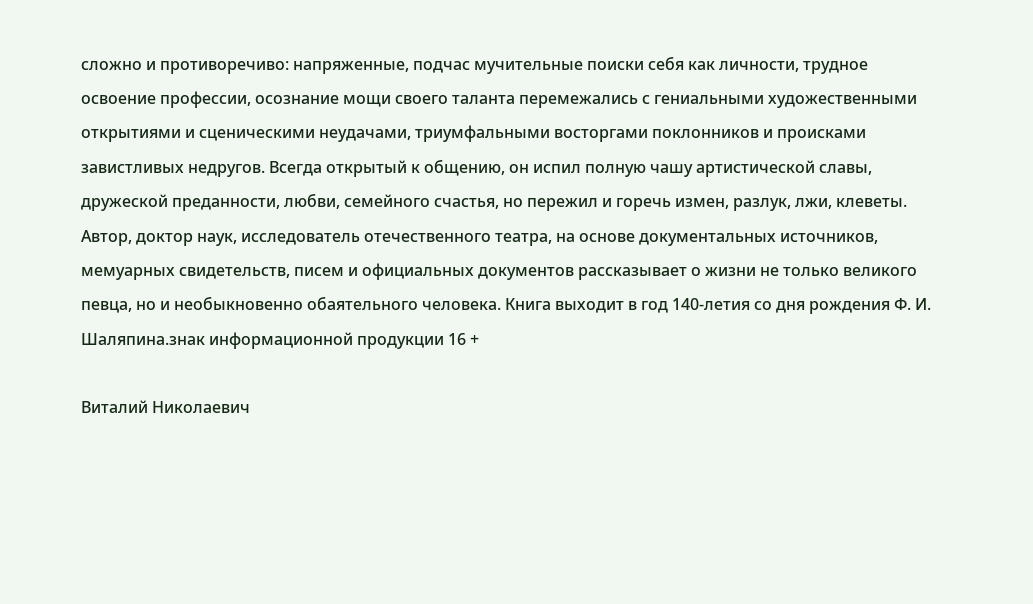сложно и противоречиво: напряженные, подчас мучительные поиски себя как личности, трудное освоение профессии, осознание мощи своего таланта перемежались с гениальными художественными открытиями и сценическими неудачами, триумфальными восторгами поклонников и происками завистливых недругов. Всегда открытый к общению, он испил полную чашу артистической славы, дружеской преданности, любви, семейного счастья, но пережил и горечь измен, разлук, лжи, клеветы. Автор, доктор наук, исследователь отечественного театра, на основе документальных источников, мемуарных свидетельств, писем и официальных документов рассказывает о жизни не только великого певца, но и необыкновенно обаятельного человека. Книга выходит в год 140-летия со дня рождения Ф. И. Шаляпина.знак информационной продукции 16 +

Виталий Николаевич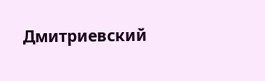Дмитриевский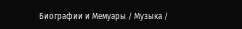Биографии и Мемуары / Музыка /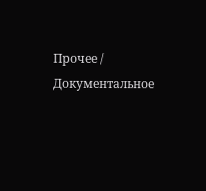Прочее / Документальное